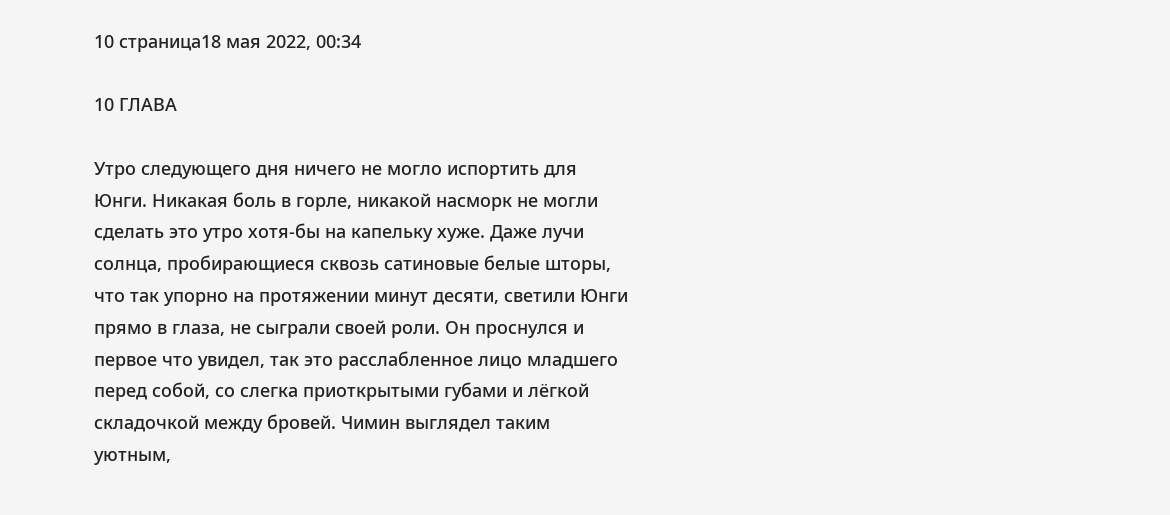10 страница18 мая 2022, 00:34

10 ГЛАВА

Утро следующего дня ничего не могло испортить для Юнги. Никакая боль в горле, никакой насморк не могли сделать это утро хотя-бы на капельку хуже. Даже лучи солнца, пробирающиеся сквозь сатиновые белые шторы, что так упорно на протяжении минут десяти, светили Юнги прямо в глаза, не сыграли своей роли. Он проснулся и первое что увидел, так это расслабленное лицо младшего перед собой, со слегка приоткрытыми губами и лёгкой складочкой между бровей. Чимин выглядел таким уютным,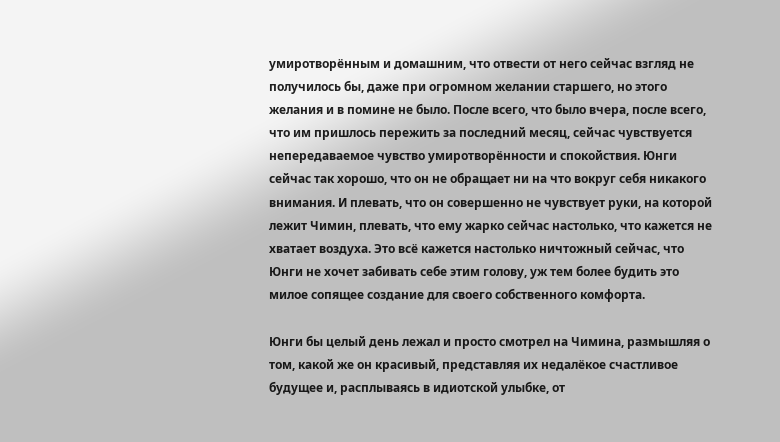умиротворённым и домашним, что отвести от него сейчас взгляд не получилось бы, даже при огромном желании старшего, но этого желания и в помине не было. После всего, что было вчера, после всего, что им пришлось пережить за последний месяц, сейчас чувствуется непередаваемое чувство умиротворённости и спокойствия. Юнги сейчас так хорошо, что он не обращает ни на что вокруг себя никакого внимания. И плевать, что он совершенно не чувствует руки, на которой лежит Чимин, плевать, что ему жарко сейчас настолько, что кажется не хватает воздуха. Это всё кажется настолько ничтожный сейчас, что Юнги не хочет забивать себе этим голову, уж тем более будить это милое сопящее создание для своего собственного комфорта.

Юнги бы целый день лежал и просто смотрел на Чимина, размышляя о том, какой же он красивый, представляя их недалёкое счастливое будущее и, расплываясь в идиотской улыбке, от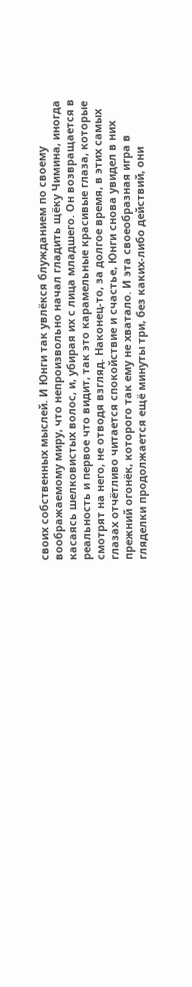своих собственных мыслей. И Юнги так увлёкся блужданием по своему воображаемому миру, что непроизвольно начал гладить щёку Чимина, иногда касаясь шелковистых волос, и, убирая их с лица младшего. Он возвращается в реальность и первое что видит, так это карамельные красивые глаза, которые смотрят на него, не отводя взгляд. Наконец-то, за долгое время, в этих самых глазах отчётливо читается спокойствие и счастье, Юнги снова увидел в них прежний огонёк, которого так ему не хватало. И эта своеобразная игра в гляделки продолжается ещё минуты три, без каких-либо действий, они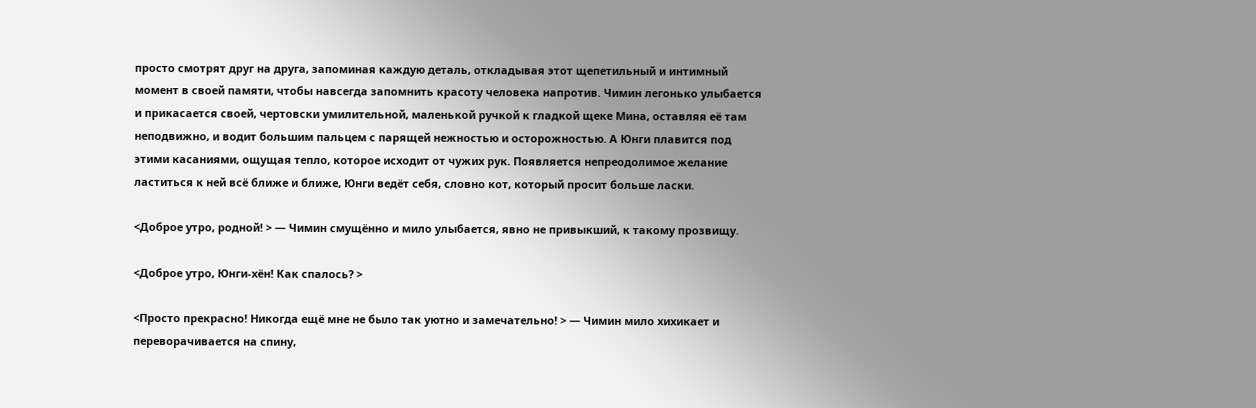просто смотрят друг на друга, запоминая каждую деталь, откладывая этот щепетильный и интимный момент в своей памяти, чтобы навсегда запомнить красоту человека напротив. Чимин легонько улыбается и прикасается своей, чертовски умилительной, маленькой ручкой к гладкой щеке Мина, оставляя её там неподвижно, и водит большим пальцем с парящей нежностью и осторожностью. А Юнги плавится под этими касаниями, ощущая тепло, которое исходит от чужих рук. Появляется непреодолимое желание ластиться к ней всё ближе и ближе, Юнги ведёт себя, словно кот, который просит больше ласки.

<Доброе утро, родной! > — Чимин смущённо и мило улыбается, явно не привыкший, к такому прозвищу.

<Доброе утро, Юнги-хён! Как спалось? >

<Просто прекрасно! Никогда ещё мне не было так уютно и замечательно! > — Чимин мило хихикает и переворачивается на спину,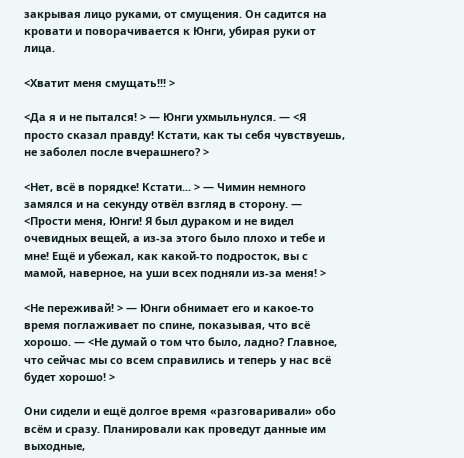закрывая лицо руками, от смущения. Он садится на кровати и поворачивается к Юнги, убирая руки от лица.

<Хватит меня смущать!!! >

<Да я и не пытался! > — Юнги ухмыльнулся. — <Я просто сказал правду! Кстати, как ты себя чувствуешь, не заболел после вчерашнего? >

<Нет, всё в порядке! Кстати... > — Чимин немного замялся и на секунду отвёл взгляд в сторону. — <Прости меня, Юнги! Я был дураком и не видел очевидных вещей, а из-за этого было плохо и тебе и мне! Ещё и убежал, как какой-то подросток, вы с мамой, наверное, на уши всех подняли из-за меня! >

<Не переживай! > — Юнги обнимает его и какое-то время поглаживает по спине, показывая, что всё хорошо. — <Не думай о том что было, ладно? Главное, что сейчас мы со всем справились и теперь у нас всё будет хорошо! >

Они сидели и ещё долгое время «разговаривали» обо всём и сразу. Планировали как проведут данные им выходные,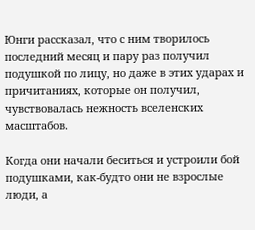Юнги рассказал, что с ним творилось последний месяц и пару раз получил подушкой по лицу, но даже в этих ударах и причитаниях, которые он получил, чувствовалась нежность вселенских масштабов.

Когда они начали беситься и устроили бой подушками, как-будто они не взрослые люди, а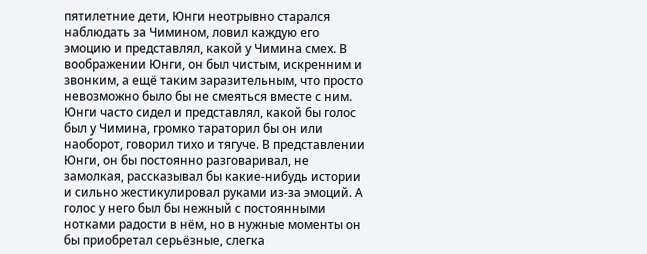пятилетние дети, Юнги неотрывно старался наблюдать за Чимином, ловил каждую его эмоцию и представлял, какой у Чимина смех. В воображении Юнги, он был чистым, искренним и звонким, а ещё таким заразительным, что просто невозможно было бы не смеяться вместе с ним. Юнги часто сидел и представлял, какой бы голос был у Чимина, громко тараторил бы он или наоборот, говорил тихо и тягуче. В представлении Юнги, он бы постоянно разговаривал, не замолкая, рассказывал бы какие-нибудь истории и сильно жестикулировал руками из-за эмоций. А голос у него был бы нежный с постоянными нотками радости в нём, но в нужные моменты он бы приобретал серьёзные, слегка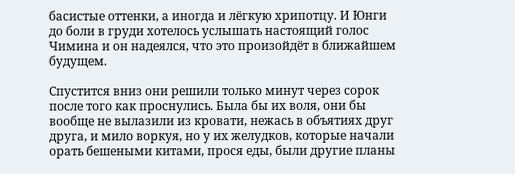басистые оттенки, а иногда и лёгкую хрипотцу. И Юнги до боли в груди хотелось услышать настоящий голос Чимина и он надеялся, что это произойдёт в ближайшем будущем.

Спустится вниз они решили только минут через сорок после того как проснулись. Была бы их воля, они бы вообще не вылазили из кровати, нежась в объятиях друг друга, и мило воркуя, но у их желудков, которые начали орать бешеными китами, прося еды, были другие планы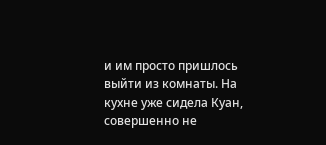и им просто пришлось выйти из комнаты. На кухне уже сидела Куан, совершенно не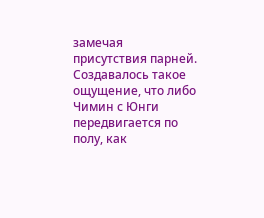замечая присутствия парней. Создавалось такое ощущение, что либо Чимин с Юнги передвигается по полу, как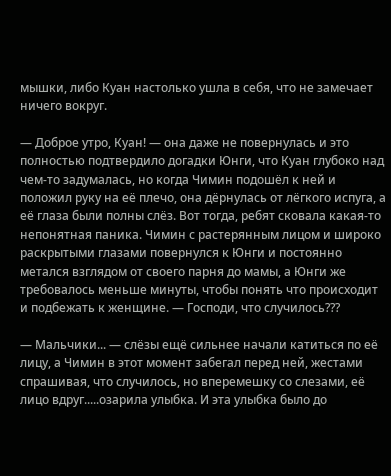мышки, либо Куан настолько ушла в себя, что не замечает ничего вокруг.

— Доброе утро, Куан! — она даже не повернулась и это полностью подтвердило догадки Юнги, что Куан глубоко над чем-то задумалась, но когда Чимин подошёл к ней и положил руку на её плечо, она дёрнулась от лёгкого испуга, а её глаза были полны слёз. Вот тогда, ребят сковала какая-то непонятная паника. Чимин с растерянным лицом и широко раскрытыми глазами повернулся к Юнги и постоянно метался взглядом от своего парня до мамы, а Юнги же требовалось меньше минуты, чтобы понять что происходит и подбежать к женщине. — Господи, что случилось???

— Мальчики... — слёзы ещё сильнее начали катиться по её лицу, а Чимин в этот момент забегал перед ней, жестами спрашивая, что случилось, но вперемешку со слезами, её лицо вдруг.....озарила улыбка. И эта улыбка было до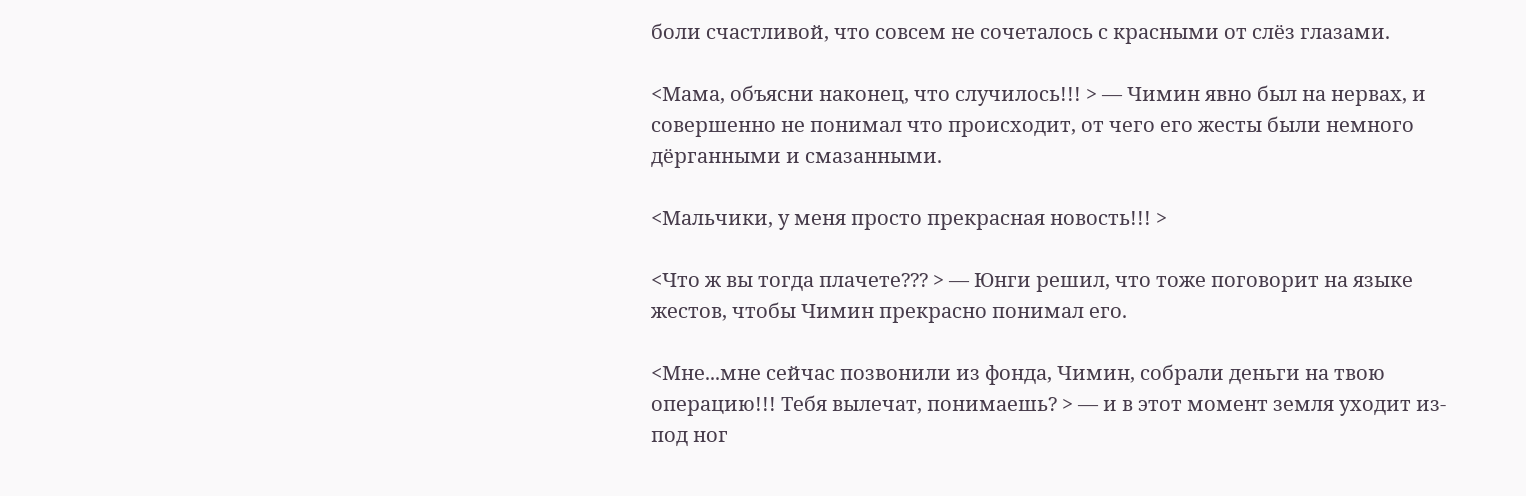боли счастливой, что совсем не сочеталось с красными от слёз глазами.

<Мама, объясни наконец, что случилось!!! > — Чимин явно был на нервах, и совершенно не понимал что происходит, от чего его жесты были немного дёрганными и смазанными.

<Мальчики, у меня просто прекрасная новость!!! >

<Что ж вы тогда плачете??? > — Юнги решил, что тоже поговорит на языке жестов, чтобы Чимин прекрасно понимал его.

<Мне...мне сейчас позвонили из фонда, Чимин, собрали деньги на твою операцию!!! Тебя вылечат, понимаешь? > — и в этот момент земля уходит из-под ног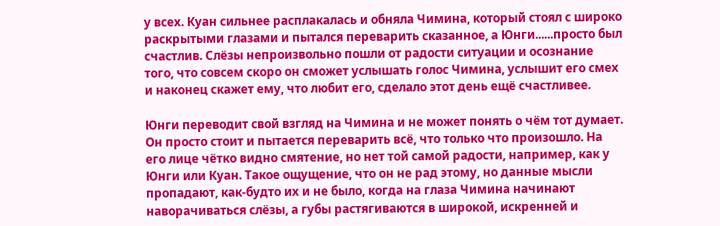у всех. Куан сильнее расплакалась и обняла Чимина, который стоял с широко раскрытыми глазами и пытался переварить сказанное, а Юнги......просто был счастлив. Слёзы непроизвольно пошли от радости ситуации и осознание того, что совсем скоро он сможет услышать голос Чимина, услышит его смех и наконец скажет ему, что любит его, сделало этот день ещё счастливее.

Юнги переводит свой взгляд на Чимина и не может понять о чём тот думает. Он просто стоит и пытается переварить всё, что только что произошло. На его лице чётко видно смятение, но нет той самой радости, например, как у Юнги или Куан. Такое ощущение, что он не рад этому, но данные мысли пропадают, как-будто их и не было, когда на глаза Чимина начинают наворачиваться слёзы, а губы растягиваются в широкой, искренней и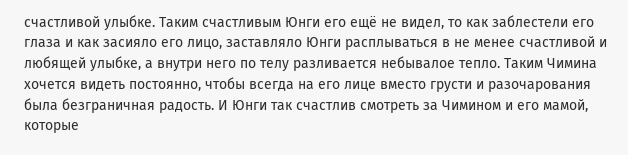счастливой улыбке. Таким счастливым Юнги его ещё не видел, то как заблестели его глаза и как засияло его лицо, заставляло Юнги расплываться в не менее счастливой и любящей улыбке, а внутри него по телу разливается небывалое тепло. Таким Чимина хочется видеть постоянно, чтобы всегда на его лице вместо грусти и разочарования была безграничная радость. И Юнги так счастлив смотреть за Чимином и его мамой, которые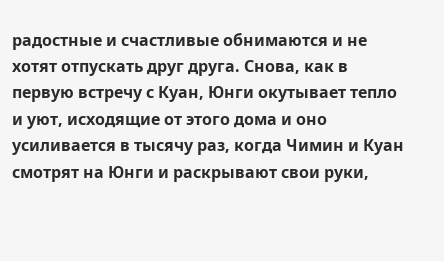радостные и счастливые обнимаются и не хотят отпускать друг друга. Снова, как в первую встречу с Куан, Юнги окутывает тепло и уют, исходящие от этого дома и оно усиливается в тысячу раз, когда Чимин и Куан смотрят на Юнги и раскрывают свои руки,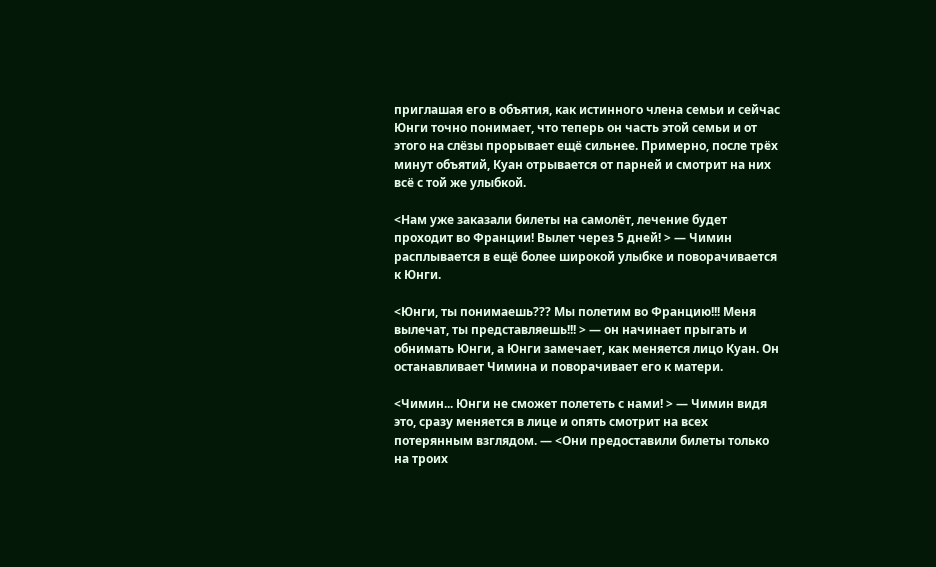приглашая его в объятия, как истинного члена семьи и сейчас Юнги точно понимает, что теперь он часть этой семьи и от этого на слёзы прорывает ещё сильнее. Примерно, после трёх минут объятий, Куан отрывается от парней и смотрит на них всё с той же улыбкой.

<Нам уже заказали билеты на самолёт, лечение будет проходит во Франции! Вылет через 5 дней! > — Чимин расплывается в ещё более широкой улыбке и поворачивается к Юнги.

<Юнги, ты понимаешь??? Мы полетим во Францию!!! Меня вылечат, ты представляешь!!! > — он начинает прыгать и обнимать Юнги, а Юнги замечает, как меняется лицо Куан. Он останавливает Чимина и поворачивает его к матери.

<Чимин... Юнги не сможет полететь с нами! > — Чимин видя это, сразу меняется в лице и опять смотрит на всех потерянным взглядом. — <Они предоставили билеты только на троих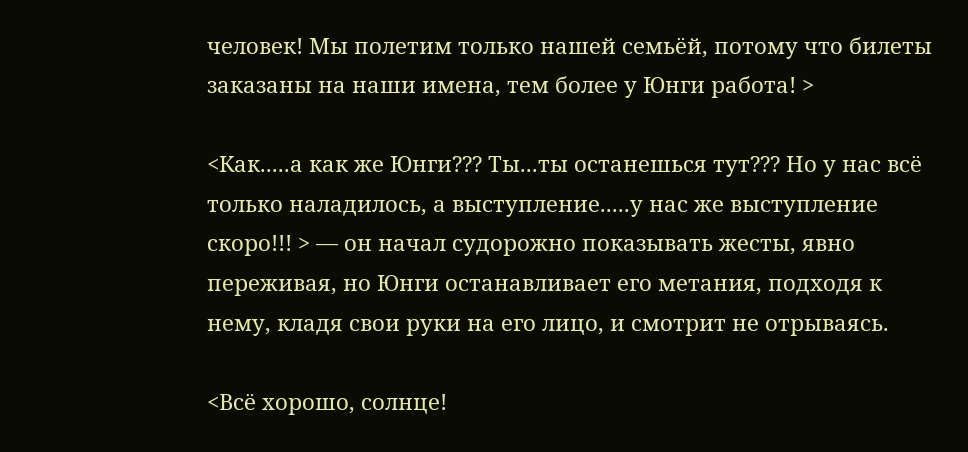человек! Мы полетим только нашей семьёй, потому что билеты заказаны на наши имена, тем более у Юнги работа! >

<Как.....а как же Юнги??? Ты...ты останешься тут??? Но у нас всё только наладилось, а выступление.....у нас же выступление скоро!!! > — он начал судорожно показывать жесты, явно переживая, но Юнги останавливает его метания, подходя к нему, кладя свои руки на его лицо, и смотрит не отрываясь.

<Всё хорошо, солнце!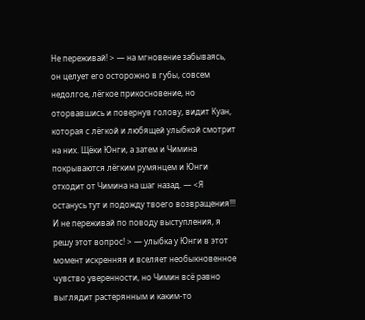Не переживай! > — на мгновение забываясь, он целует его осторожно в губы, совсем недолгое, лёгкое прикосновение, но оторвавшись и повернув голову, видит Куан, которая с лёгкой и любящей улыбкой смотрит на них. Щёки Юнги, а затем и Чимина покрываются лёгким румянцем и Юнги отходит от Чимина на шаг назад. — <Я останусь тут и подожду твоего возвращения!!! И не переживай по поводу выступления, я решу этот вопрос! > — улыбка у Юнги в этот момент искренняя и вселяет необыкновенное чувство уверенности, но Чимин всё равно выглядит растерянным и каким-то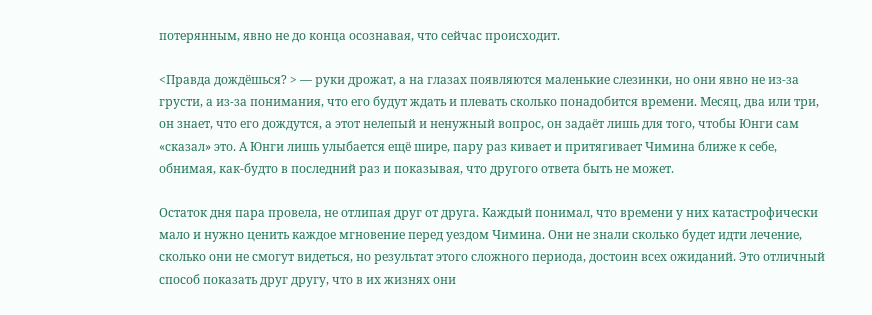потерянным, явно не до конца осознавая, что сейчас происходит.

<Правда дождёшься? > — руки дрожат, а на глазах появляются маленькие слезинки, но они явно не из-за грусти, а из-за понимания, что его будут ждать и плевать сколько понадобится времени. Месяц, два или три, он знает, что его дождутся, а этот нелепый и ненужный вопрос, он задаёт лишь для того, чтобы Юнги сам «сказал» это. А Юнги лишь улыбается ещё шире, пару раз кивает и притягивает Чимина ближе к себе, обнимая, как-будто в последний раз и показывая, что другого ответа быть не может.

Остаток дня пара провела, не отлипая друг от друга. Каждый понимал, что времени у них катастрофически мало и нужно ценить каждое мгновение перед уездом Чимина. Они не знали сколько будет идти лечение, сколько они не смогут видеться, но результат этого сложного периода, достоин всех ожиданий. Это отличный способ показать друг другу, что в их жизнях они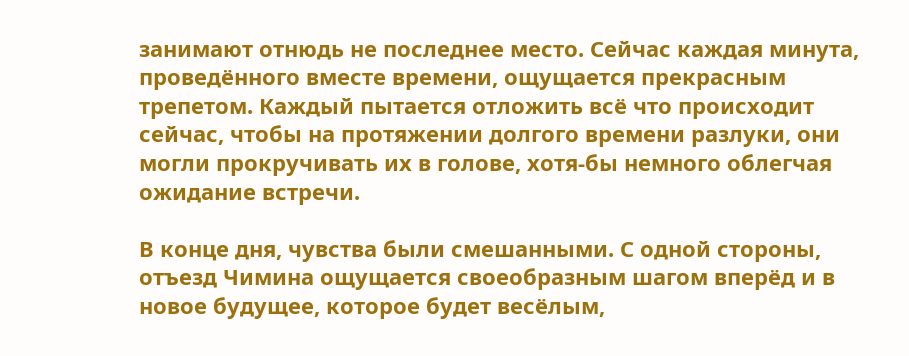занимают отнюдь не последнее место. Сейчас каждая минута, проведённого вместе времени, ощущается прекрасным трепетом. Каждый пытается отложить всё что происходит сейчас, чтобы на протяжении долгого времени разлуки, они могли прокручивать их в голове, хотя-бы немного облегчая ожидание встречи.

В конце дня, чувства были смешанными. С одной стороны, отъезд Чимина ощущается своеобразным шагом вперёд и в новое будущее, которое будет весёлым,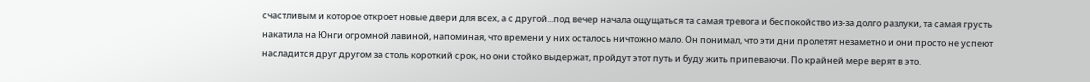счастливым и которое откроет новые двери для всех, а с другой...под вечер начала ощущаться та самая тревога и беспокойство из-за долго разлуки, та самая грусть накатила на Юнги огромной лавиной, напоминая, что времени у них осталось ничтожно мало. Он понимал, что эти дни пролетят незаметно и они просто не успеют насладится друг другом за столь короткий срок, но они стойко выдержат, пройдут этот путь и буду жить припеваючи. По крайней мере верят в это.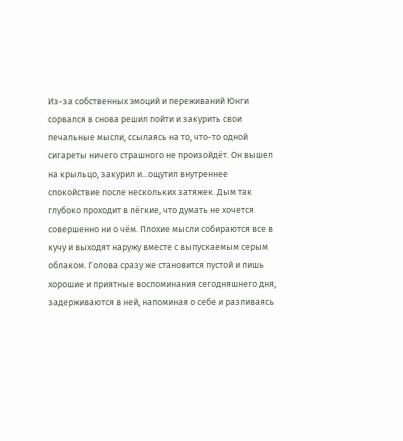Из-за собственных эмоций и переживаний Юнги сорвался в снова решил пойти и закурить свои печальные мысли, ссылаясь на то, что-то одной сигареты ничего страшного не произойдёт. Он вышел на крыльцо, закурил и...ощутил внутреннее спокойствие после нескольких затяжек. Дым так глубоко проходит в лёгкие, что думать не хочется совершенно ни о чём. Плохие мысли собираются все в кучу и выходят наружу вместе с выпускаемым серым облаком. Голова сразу же становится пустой и лишь хорошие и приятные воспоминания сегодняшнего дня, задерживаются в ней, напоминая о себе и разливаясь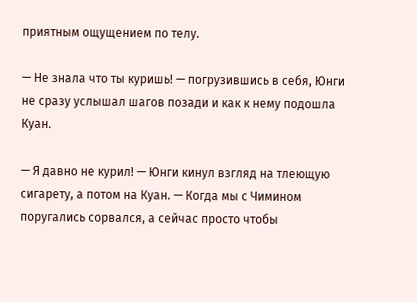приятным ощущением по телу.

— Не знала что ты куришь! — погрузившись в себя, Юнги не сразу услышал шагов позади и как к нему подошла Куан.

— Я давно не курил! — Юнги кинул взгляд на тлеющую сигарету, а потом на Куан. — Когда мы с Чимином поругались сорвался, а сейчас просто чтобы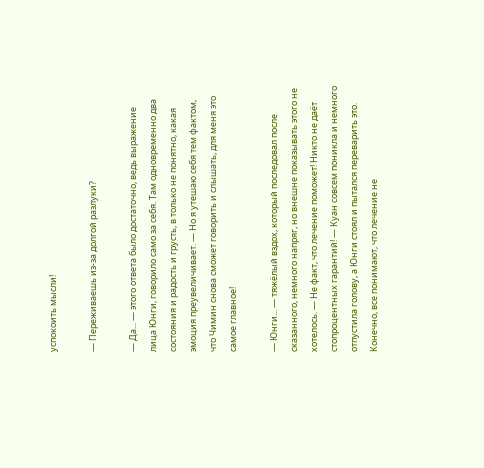успокоить мысли!

— Переживаешь из-за долгой разлуки?

— Да... — этого ответа было достаточно, ведь выражение лица Юнги, говорило само за себя. Там одновременно два состояния и радость и грусть, в только не понятно, какая эмоция преувеличивает. — Но я утешаю себя тем фактом, что Чимин снова сможет говорить и слышать, для меня это самое главное!

— Юнги... — тяжёлый вздох, который последовал после сказанного, немного напряг, но внешне показывать этого не хотелось. — Не факт, что лечение поможет! Никто не даёт стопроцентных гарантий! — Куан совсем поникла и немного отпустила голову, а Юнги стоял и пытался переварить это. Конечно, все понимают, что лечение не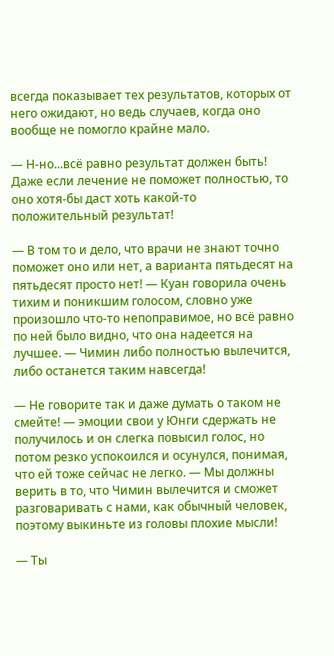всегда показывает тех результатов, которых от него ожидают, но ведь случаев, когда оно вообще не помогло крайне мало.

— Н-но...всё равно результат должен быть! Даже если лечение не поможет полностью, то оно хотя-бы даст хоть какой-то положительный результат!

— В том то и дело, что врачи не знают точно поможет оно или нет, а варианта пятьдесят на пятьдесят просто нет! — Куан говорила очень тихим и поникшим голосом, словно уже произошло что-то непоправимое, но всё равно по ней было видно, что она надеется на лучшее. — Чимин либо полностью вылечится, либо останется таким навсегда!

— Не говорите так и даже думать о таком не смейте! — эмоции свои у Юнги сдержать не получилось и он слегка повысил голос, но потом резко успокоился и осунулся, понимая, что ей тоже сейчас не легко. — Мы должны верить в то, что Чимин вылечится и сможет разговаривать с нами, как обычный человек, поэтому выкиньте из головы плохие мысли!

— Ты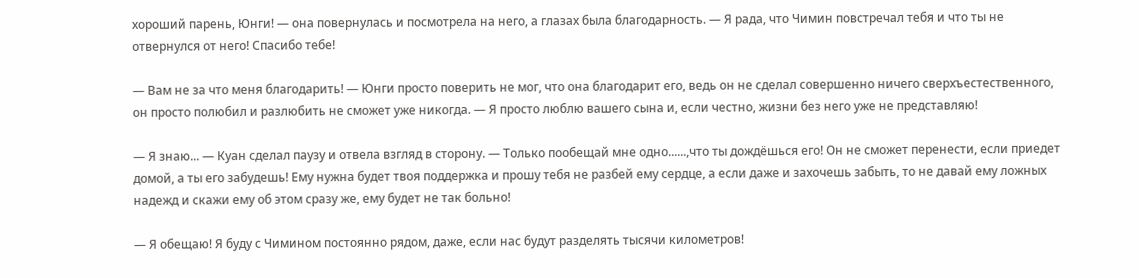хороший парень, Юнги! — она повернулась и посмотрела на него, а глазах была благодарность. — Я рада, что Чимин повстречал тебя и что ты не отвернулся от него! Спасибо тебе!

— Вам не за что меня благодарить! — Юнги просто поверить не мог, что она благодарит его, ведь он не сделал совершенно ничего сверхъестественного, он просто полюбил и разлюбить не сможет уже никогда. — Я просто люблю вашего сына и, если честно, жизни без него уже не представляю!

— Я знаю... — Куан сделал паузу и отвела взгляд в сторону. — Только пообещай мне одно......,что ты дождёшься его! Он не сможет перенести, если приедет домой, а ты его забудешь! Ему нужна будет твоя поддержка и прошу тебя не разбей ему сердце, а если даже и захочешь забыть, то не давай ему ложных надежд и скажи ему об этом сразу же, ему будет не так больно!

— Я обещаю! Я буду с Чимином постоянно рядом, даже, если нас будут разделять тысячи километров!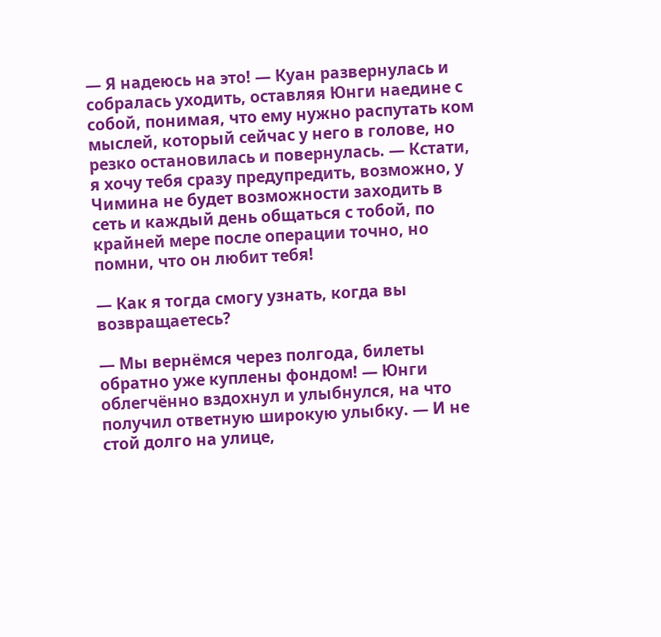— Я надеюсь на это! — Куан развернулась и собралась уходить, оставляя Юнги наедине с собой, понимая, что ему нужно распутать ком мыслей, который сейчас у него в голове, но резко остановилась и повернулась. — Кстати, я хочу тебя сразу предупредить, возможно, у Чимина не будет возможности заходить в сеть и каждый день общаться с тобой, по крайней мере после операции точно, но помни, что он любит тебя!

— Как я тогда смогу узнать, когда вы возвращаетесь?

— Мы вернёмся через полгода, билеты обратно уже куплены фондом! — Юнги облегчённо вздохнул и улыбнулся, на что получил ответную широкую улыбку. — И не стой долго на улице,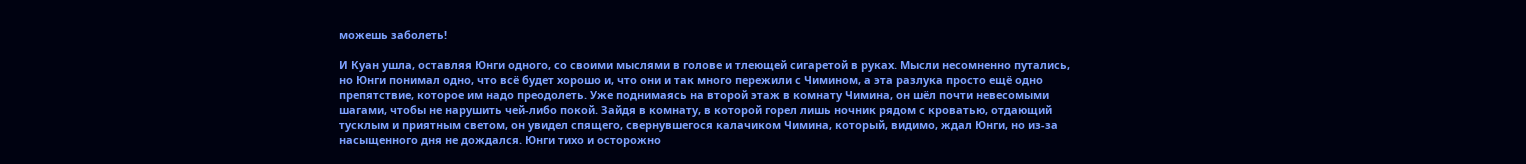можешь заболеть!

И Куан ушла, оставляя Юнги одного, со своими мыслями в голове и тлеющей сигаретой в руках. Мысли несомненно путались, но Юнги понимал одно, что всё будет хорошо и, что они и так много пережили с Чимином, а эта разлука просто ещё одно препятствие, которое им надо преодолеть. Уже поднимаясь на второй этаж в комнату Чимина, он шёл почти невесомыми шагами, чтобы не нарушить чей-либо покой. Зайдя в комнату, в которой горел лишь ночник рядом с кроватью, отдающий тусклым и приятным светом, он увидел спящего, свернувшегося калачиком Чимина, который, видимо, ждал Юнги, но из-за насыщенного дня не дождался. Юнги тихо и осторожно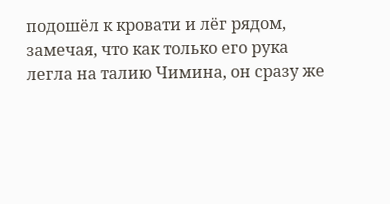подошёл к кровати и лёг рядом, замечая, что как только его рука легла на талию Чимина, он сразу же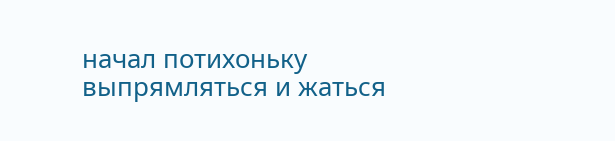начал потихоньку выпрямляться и жаться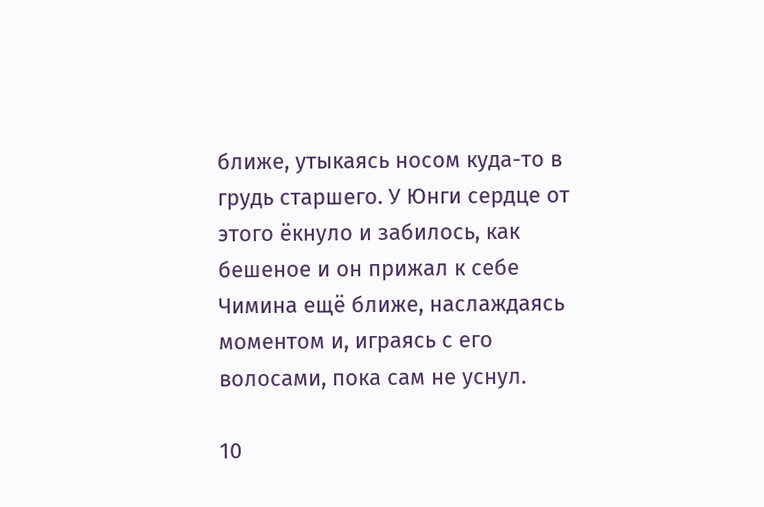ближе, утыкаясь носом куда-то в грудь старшего. У Юнги сердце от этого ёкнуло и забилось, как бешеное и он прижал к себе Чимина ещё ближе, наслаждаясь моментом и, играясь с его волосами, пока сам не уснул.

10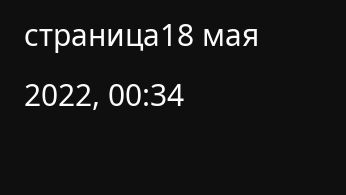страница18 мая 2022, 00:34